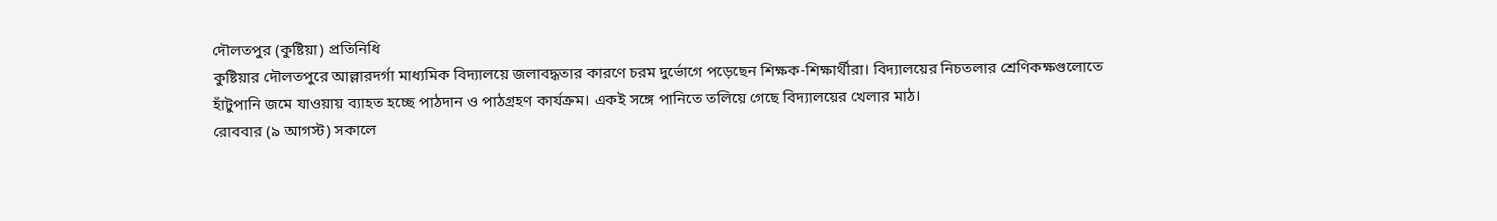দৌলতপুর (কুষ্টিয়া) প্রতিনিধি
কুষ্টিয়ার দৌলতপুরে আল্লারদর্গা মাধ্যমিক বিদ্যালয়ে জলাবদ্ধতার কারণে চরম দুর্ভোগে পড়েছেন শিক্ষক-শিক্ষার্থীরা। বিদ্যালয়ের নিচতলার শ্রেণিকক্ষগুলোতে হাঁটুপানি জমে যাওয়ায় ব্যাহত হচ্ছে পাঠদান ও পাঠগ্রহণ কার্যক্রম। একই সঙ্গে পানিতে তলিয়ে গেছে বিদ্যালয়ের খেলার মাঠ।
রোববার (৯ আগস্ট) সকালে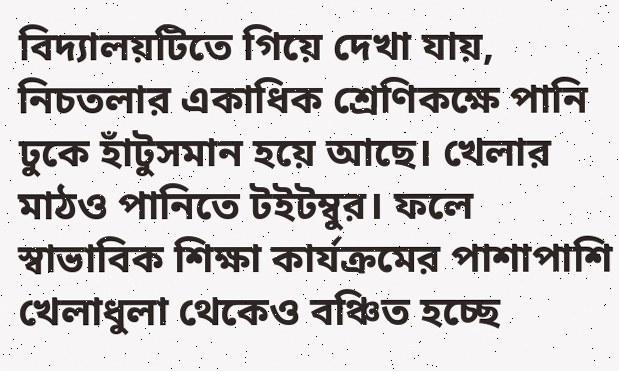বিদ্যালয়টিতে গিয়ে দেখা যায়, নিচতলার একাধিক শ্রেণিকক্ষে পানি ঢুকে হাঁটুসমান হয়ে আছে। খেলার মাঠও পানিতে টইটম্বুর। ফলে স্বাভাবিক শিক্ষা কার্যক্রমের পাশাপাশি খেলাধুলা থেকেও বঞ্চিত হচ্ছে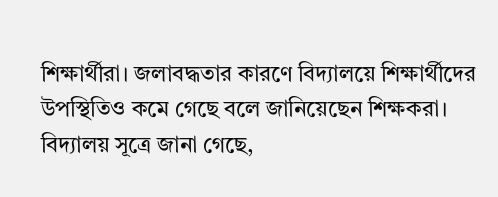শিক্ষার্থীরা। জলাবদ্ধতার কারণে বিদ্যালয়ে শিক্ষার্থীদের উপস্থিতিও কমে গেছে বলে জানিয়েছেন শিক্ষকরা।
বিদ্যালয় সূত্রে জানা গেছে,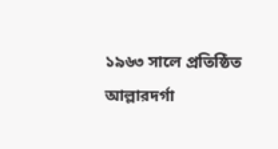১৯৬৩ সালে প্রতিষ্ঠিত আল্লারদর্গা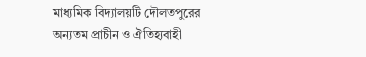মাধ্যমিক বিদ্যালয়টি দৌলতপুরের অন্যতম প্রাচীন ও ঐতিহ্যবাহী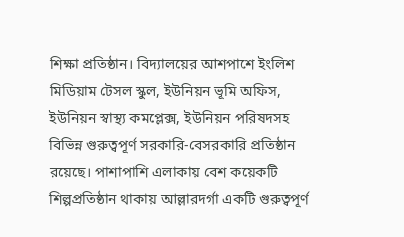শিক্ষা প্রতিষ্ঠান। বিদ্যালয়ের আশপাশে ইংলিশ মিডিয়াম টেসল স্কুল, ইউনিয়ন ভূমি অফিস, ইউনিয়ন স্বাস্থ্য কমপ্লেক্স, ইউনিয়ন পরিষদসহ বিভিন্ন গুরুত্বপূর্ণ সরকারি-বেসরকারি প্রতিষ্ঠান রয়েছে। পাশাপাশি এলাকায় বেশ কয়েকটি শিল্পপ্রতিষ্ঠান থাকায় আল্লারদর্গা একটি গুরুত্বপূর্ণ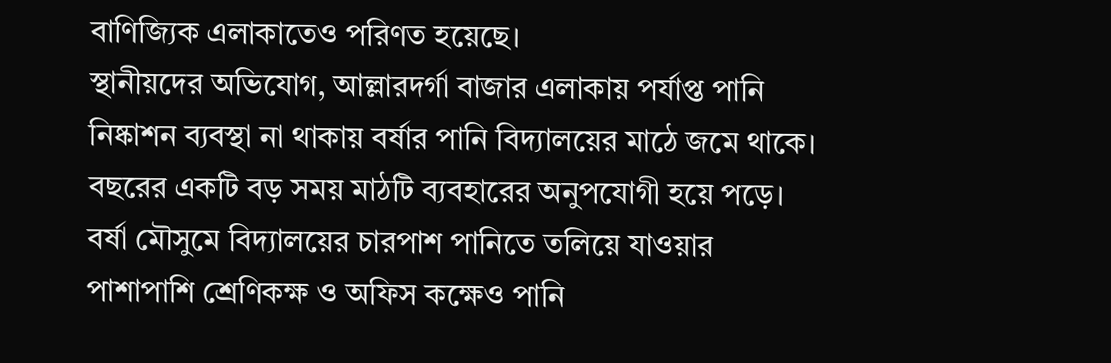বাণিজ্যিক এলাকাতেও পরিণত হয়েছে।
স্থানীয়দের অভিযোগ, আল্লারদর্গা বাজার এলাকায় পর্যাপ্ত পানি নিষ্কাশন ব্যবস্থা না থাকায় বর্ষার পানি বিদ্যালয়ের মাঠে জমে থাকে। বছরের একটি বড় সময় মাঠটি ব্যবহারের অনুপযোগী হয়ে পড়ে। বর্ষা মৌসুমে বিদ্যালয়ের চারপাশ পানিতে তলিয়ে যাওয়ার পাশাপাশি শ্রেণিকক্ষ ও অফিস কক্ষেও পানি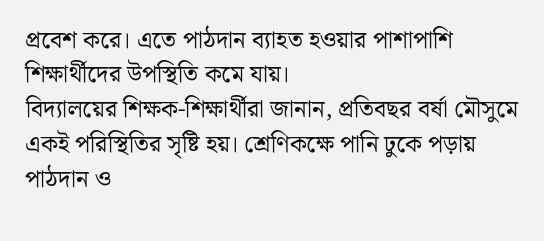প্রবেশ করে। এতে পাঠদান ব্যাহত হওয়ার পাশাপাশি শিক্ষার্থীদের উপস্থিতি কমে যায়।
বিদ্যালয়ের শিক্ষক-শিক্ষার্থীরা জানান, প্রতিবছর বর্ষা মৌসুমে একই পরিস্থিতির সৃষ্টি হয়। শ্রেণিকক্ষে পানি ঢুকে পড়ায় পাঠদান ও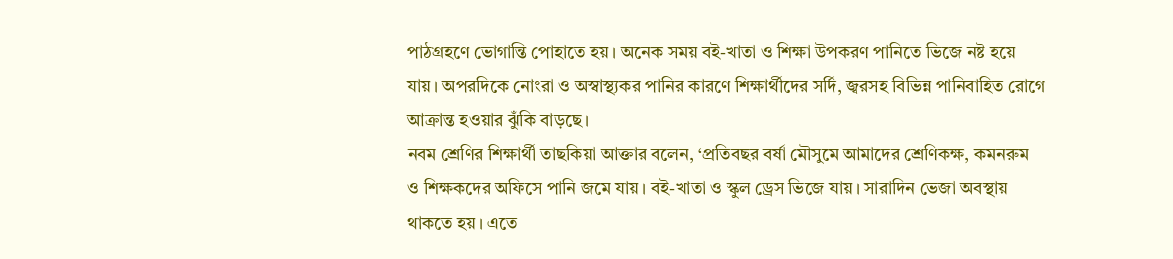পাঠগ্রহণে ভোগান্তি পোহাতে হয়। অনেক সময় বই-খাতা ও শিক্ষা উপকরণ পানিতে ভিজে নষ্ট হয়ে যায়। অপরদিকে নোংরা ও অস্বাস্থ্যকর পানির কারণে শিক্ষার্থীদের সর্দি, জ্বরসহ বিভিন্ন পানিবাহিত রোগে আক্রান্ত হওয়ার ঝুঁকি বাড়ছে।
নবম শ্রেণির শিক্ষার্থী তাছকিয়া আক্তার বলেন, ‘প্রতিবছর বর্ষা মৌসুমে আমাদের শ্রেণিকক্ষ, কমনরুম ও শিক্ষকদের অফিসে পানি জমে যায়। বই-খাতা ও স্কুল ড্রেস ভিজে যায়। সারাদিন ভেজা অবস্থায় থাকতে হয়। এতে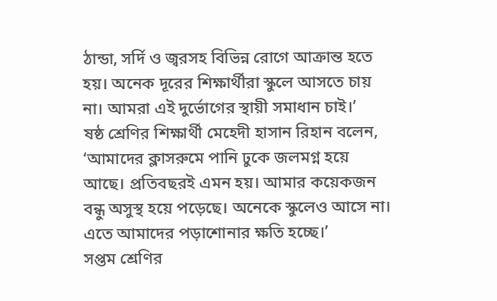ঠান্ডা, সর্দি ও জ্বরসহ বিভিন্ন রোগে আক্রান্ত হতে হয়। অনেক দূরের শিক্ষার্থীরা স্কুলে আসতে চায় না। আমরা এই দুর্ভোগের স্থায়ী সমাধান চাই।’
ষষ্ঠ শ্রেণির শিক্ষার্থী মেহেদী হাসান রিহান বলেন, ‘আমাদের ক্লাসরুমে পানি ঢুকে জলমগ্ন হয়ে আছে। প্রতিবছরই এমন হয়। আমার কয়েকজন বন্ধু অসুস্থ হয়ে পড়েছে। অনেকে স্কুলেও আসে না। এতে আমাদের পড়াশোনার ক্ষতি হচ্ছে।’
সপ্তম শ্রেণির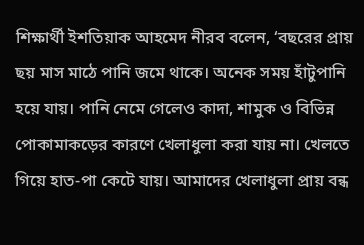শিক্ষার্থী ইশতিয়াক আহমেদ নীরব বলেন, ‘বছরের প্রায় ছয় মাস মাঠে পানি জমে থাকে। অনেক সময় হাঁটুপানি হয়ে যায়। পানি নেমে গেলেও কাদা, শামুক ও বিভিন্ন পোকামাকড়ের কারণে খেলাধুলা করা যায় না। খেলতে গিয়ে হাত-পা কেটে যায়। আমাদের খেলাধুলা প্রায় বন্ধ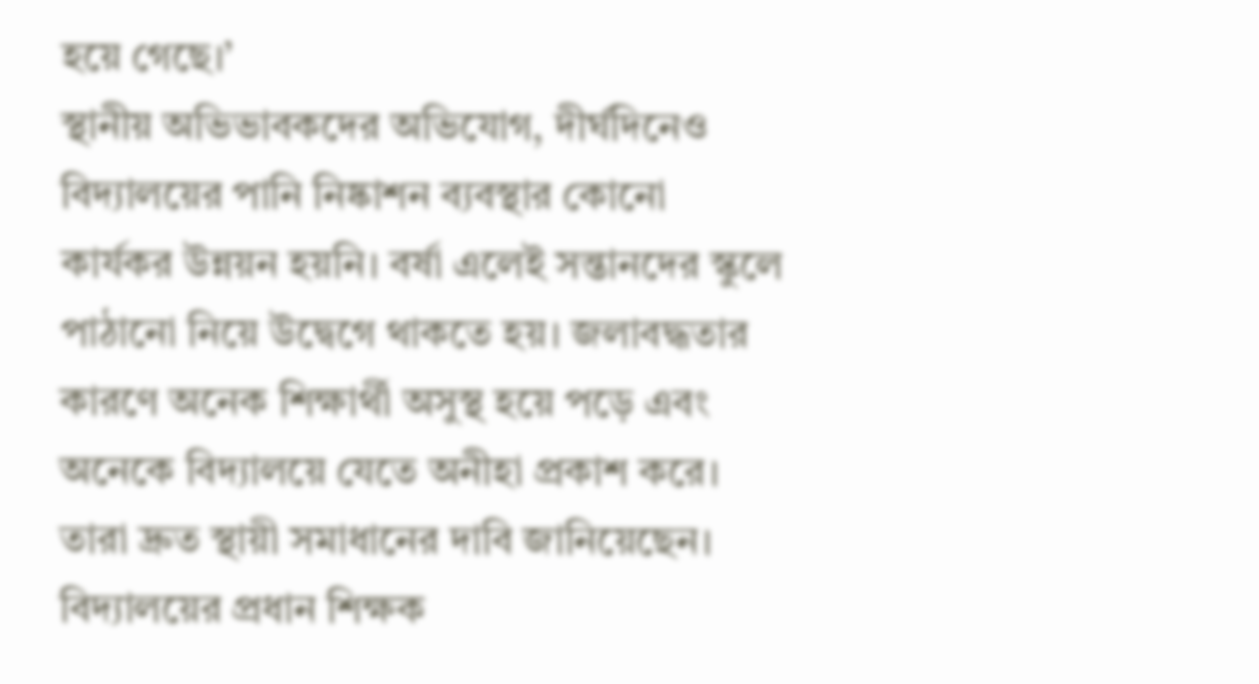হয়ে গেছে।’
স্থানীয় অভিভাবকদের অভিযোগ, দীর্ঘদিনেও বিদ্যালয়ের পানি নিষ্কাশন ব্যবস্থার কোনো কার্যকর উন্নয়ন হয়নি। বর্ষা এলেই সন্তানদের স্কুলে পাঠানো নিয়ে উদ্বেগে থাকতে হয়। জলাবদ্ধতার কারণে অনেক শিক্ষার্থী অসুস্থ হয়ে পড়ে এবং অনেকে বিদ্যালয়ে যেতে অনীহা প্রকাশ করে। তারা দ্রুত স্থায়ী সমাধানের দাবি জানিয়েছেন।
বিদ্যালয়ের প্রধান শিক্ষক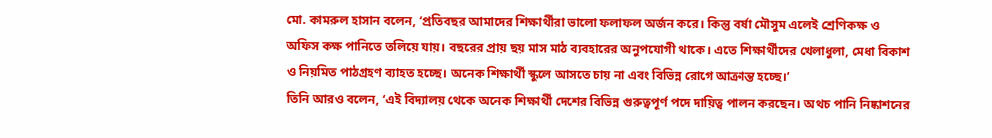মো. কামরুল হাসান বলেন, ‘প্রতিবছর আমাদের শিক্ষার্থীরা ভালো ফলাফল অর্জন করে। কিন্তু বর্ষা মৌসুম এলেই শ্রেণিকক্ষ ও অফিস কক্ষ পানিতে তলিয়ে যায়। বছরের প্রায় ছয় মাস মাঠ ব্যবহারের অনুপযোগী থাকে। এতে শিক্ষার্থীদের খেলাধুলা, মেধা বিকাশ ও নিয়মিত পাঠগ্রহণ ব্যাহত হচ্ছে। অনেক শিক্ষার্থী স্কুলে আসতে চায় না এবং বিভিন্ন রোগে আক্রান্ত হচ্ছে।’
তিনি আরও বলেন, ‘এই বিদ্যালয় থেকে অনেক শিক্ষার্থী দেশের বিভিন্ন গুরুত্বপূর্ণ পদে দায়িত্ব পালন করছেন। অথচ পানি নিষ্কাশনের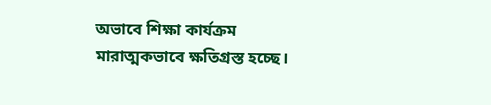অভাবে শিক্ষা কার্যক্রম মারাত্মকভাবে ক্ষতিগ্রস্ত হচ্ছে।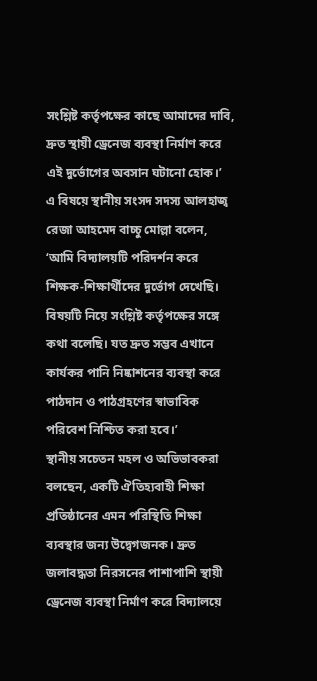সংশ্লিষ্ট কর্তৃপক্ষের কাছে আমাদের দাবি, দ্রুত স্থায়ী ড্রেনেজ ব্যবস্থা নির্মাণ করে এই দুর্ভোগের অবসান ঘটানো হোক।’
এ বিষয়ে স্থানীয় সংসদ সদস্য আলহাজ্ব রেজা আহমেদ বাচ্চু মোল্লা বলেন, ‘আমি বিদ্যালয়টি পরিদর্শন করে শিক্ষক-শিক্ষার্থীদের দুর্ভোগ দেখেছি। বিষয়টি নিয়ে সংশ্লিষ্ট কর্তৃপক্ষের সঙ্গে কথা বলেছি। যত দ্রুত সম্ভব এখানে কার্যকর পানি নিষ্কাশনের ব্যবস্থা করে পাঠদান ও পাঠগ্রহণের স্বাভাবিক পরিবেশ নিশ্চিত করা হবে।’
স্থানীয় সচেতন মহল ও অভিভাবকরা বলছেন, একটি ঐতিহ্যবাহী শিক্ষা প্রতিষ্ঠানের এমন পরিস্থিতি শিক্ষা ব্যবস্থার জন্য উদ্বেগজনক। দ্রুত জলাবদ্ধতা নিরসনের পাশাপাশি স্থায়ী ড্রেনেজ ব্যবস্থা নির্মাণ করে বিদ্যালয়ে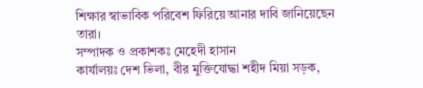শিক্ষার স্বাভাবিক পরিবেশ ফিরিয়ে আনার দাবি জানিয়েছেন তারা।
সম্পাদক ও প্রকাশকঃ মেহেদী হাসান
কার্যালয়ঃ দেশ ভিলা, বীর মুক্তিযোদ্ধা শহীদ মিয়া সড়ক,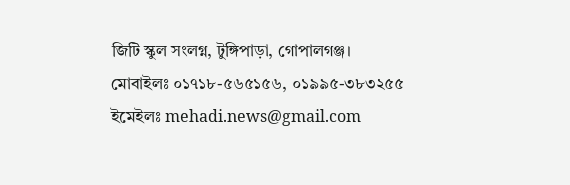জিটি স্কুল সংলগ্ন, টুঙ্গিপাড়া, গোপালগঞ্জ।
মোবাইলঃ ০১৭১৮-৫৬৫১৫৬, ০১৯৯৫-৩৮৩২৫৫
ইমেইলঃ mehadi.news@gmail.com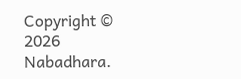Copyright © 2026 Nabadhara.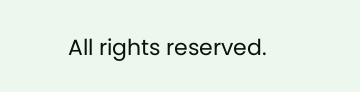All rights reserved.